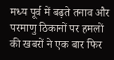मध्य पूर्व में बढ़ते तनाव और परमाणु ठिकानों पर हमलों की खबरों ने एक बार फिर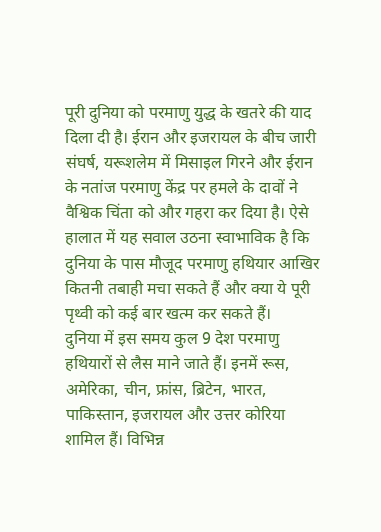पूरी दुनिया को परमाणु युद्ध के खतरे की याद दिला दी है। ईरान और इजरायल के बीच जारी संघर्ष, यरूशलेम में मिसाइल गिरने और ईरान के नतांज परमाणु केंद्र पर हमले के दावों ने वैश्विक चिंता को और गहरा कर दिया है। ऐसे हालात में यह सवाल उठना स्वाभाविक है कि दुनिया के पास मौजूद परमाणु हथियार आखिर कितनी तबाही मचा सकते हैं और क्या ये पूरी पृथ्वी को कई बार खत्म कर सकते हैं।
दुनिया में इस समय कुल 9 देश परमाणु हथियारों से लैस माने जाते हैं। इनमें रूस, अमेरिका, चीन, फ्रांस, ब्रिटेन, भारत, पाकिस्तान, इजरायल और उत्तर कोरिया शामिल हैं। विभिन्न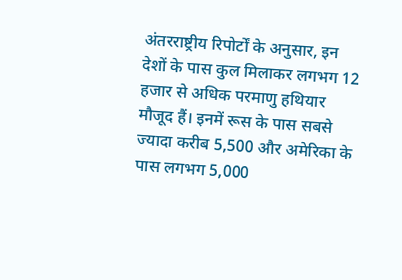अंतरराष्ट्रीय रिपोर्टों के अनुसार, इन देशों के पास कुल मिलाकर लगभग 12 हजार से अधिक परमाणु हथियार मौजूद हैं। इनमें रूस के पास सबसे ज्यादा करीब 5,500 और अमेरिका के पास लगभग 5,000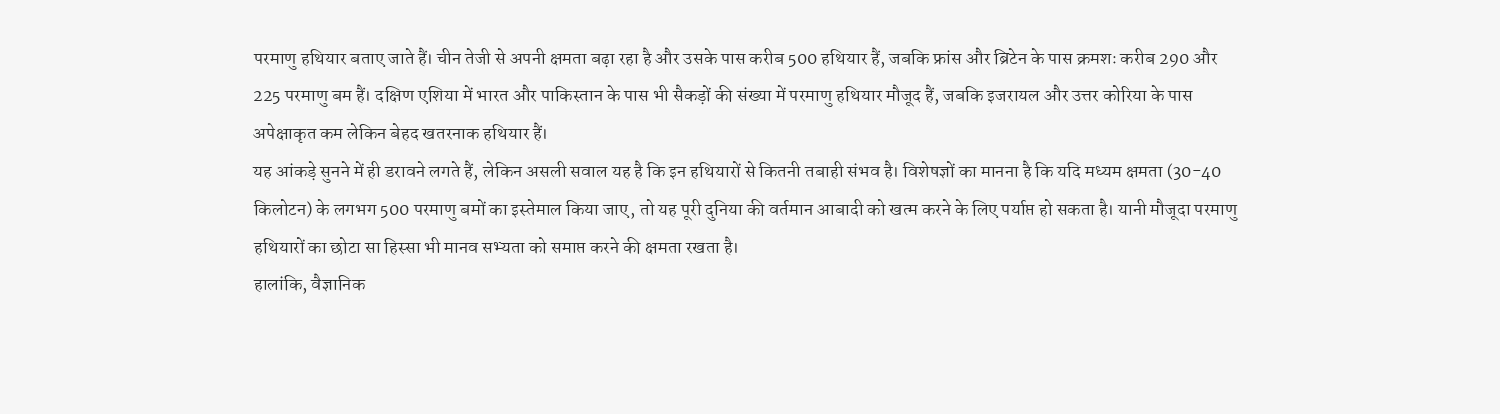परमाणु हथियार बताए जाते हैं। चीन तेजी से अपनी क्षमता बढ़ा रहा है और उसके पास करीब 500 हथियार हैं, जबकि फ्रांस और ब्रिटेन के पास क्रमशः करीब 290 और 225 परमाणु बम हैं। दक्षिण एशिया में भारत और पाकिस्तान के पास भी सैकड़ों की संख्या में परमाणु हथियार मौजूद हैं, जबकि इजरायल और उत्तर कोरिया के पास अपेक्षाकृत कम लेकिन बेहद खतरनाक हथियार हैं।
यह आंकड़े सुनने में ही डरावने लगते हैं, लेकिन असली सवाल यह है कि इन हथियारों से कितनी तबाही संभव है। विशेषज्ञों का मानना है कि यदि मध्यम क्षमता (30-40 किलोटन) के लगभग 500 परमाणु बमों का इस्तेमाल किया जाए, तो यह पूरी दुनिया की वर्तमान आबादी को खत्म करने के लिए पर्याप्त हो सकता है। यानी मौजूदा परमाणु हथियारों का छोटा सा हिस्सा भी मानव सभ्यता को समाप्त करने की क्षमता रखता है।
हालांकि, वैज्ञानिक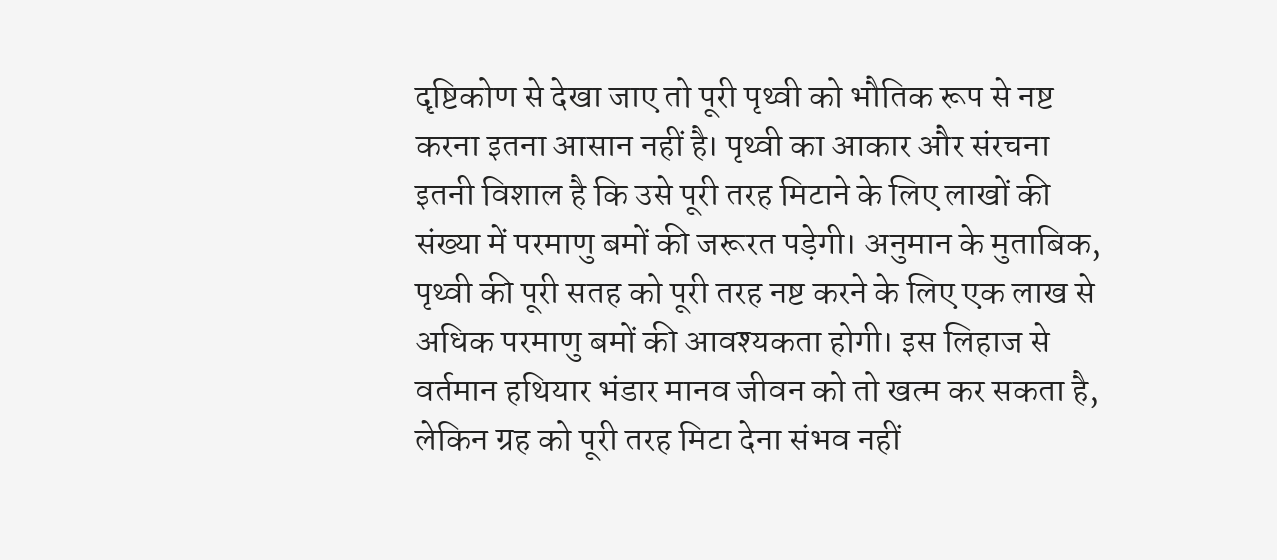दृष्टिकोण से देखा जाए तो पूरी पृथ्वी को भौतिक रूप से नष्ट करना इतना आसान नहीं है। पृथ्वी का आकार और संरचना इतनी विशाल है कि उसे पूरी तरह मिटाने के लिए लाखों की संख्या में परमाणु बमों की जरूरत पड़ेगी। अनुमान के मुताबिक, पृथ्वी की पूरी सतह को पूरी तरह नष्ट करने के लिए एक लाख से अधिक परमाणु बमों की आवश्यकता होगी। इस लिहाज से वर्तमान हथियार भंडार मानव जीवन को तो खत्म कर सकता है, लेकिन ग्रह को पूरी तरह मिटा देना संभव नहीं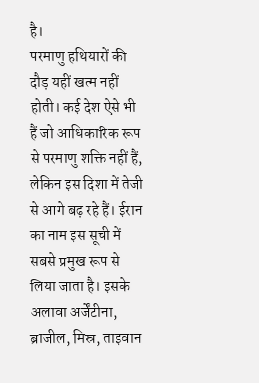है।
परमाणु हथियारों की दौड़ यहीं खत्म नहीं होती। कई देश ऐसे भी हैं जो आधिकारिक रूप से परमाणु शक्ति नहीं हैं, लेकिन इस दिशा में तेजी से आगे बढ़ रहे हैं। ईरान का नाम इस सूची में सबसे प्रमुख रूप से लिया जाता है। इसके अलावा अर्जेंटीना, ब्राजील, मिस्र, ताइवान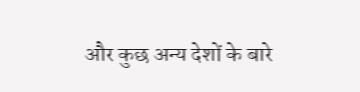और कुछ अन्य देशों के बारे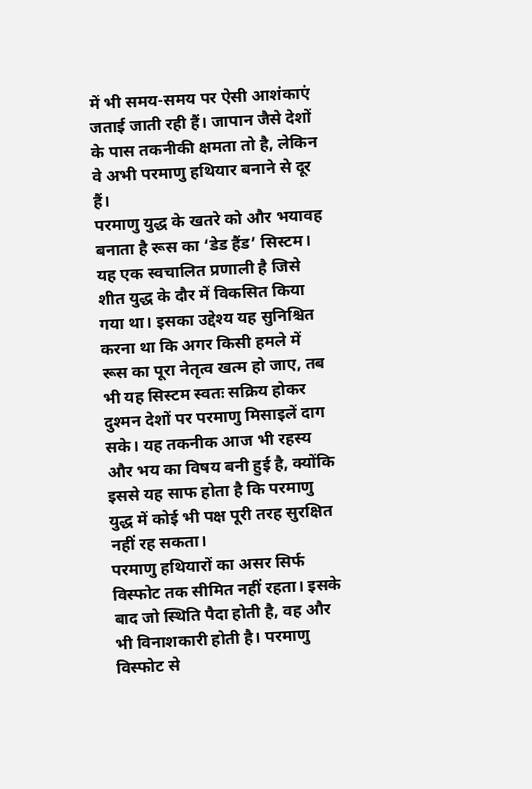में भी समय-समय पर ऐसी आशंकाएं जताई जाती रही हैं। जापान जैसे देशों के पास तकनीकी क्षमता तो है, लेकिन वे अभी परमाणु हथियार बनाने से दूर हैं।
परमाणु युद्ध के खतरे को और भयावह बनाता है रूस का ‘डेड हैंड’ सिस्टम। यह एक स्वचालित प्रणाली है जिसे शीत युद्ध के दौर में विकसित किया गया था। इसका उद्देश्य यह सुनिश्चित करना था कि अगर किसी हमले में रूस का पूरा नेतृत्व खत्म हो जाए, तब भी यह सिस्टम स्वतः सक्रिय होकर दुश्मन देशों पर परमाणु मिसाइलें दाग सके। यह तकनीक आज भी रहस्य और भय का विषय बनी हुई है, क्योंकि इससे यह साफ होता है कि परमाणु युद्ध में कोई भी पक्ष पूरी तरह सुरक्षित नहीं रह सकता।
परमाणु हथियारों का असर सिर्फ विस्फोट तक सीमित नहीं रहता। इसके बाद जो स्थिति पैदा होती है, वह और भी विनाशकारी होती है। परमाणु विस्फोट से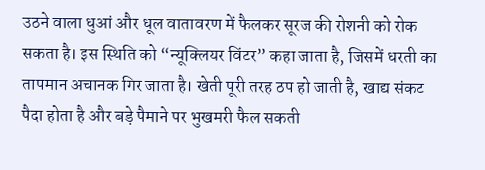उठने वाला धुआं और धूल वातावरण में फैलकर सूरज की रोशनी को रोक सकता है। इस स्थिति को “न्यूक्लियर विंटर” कहा जाता है, जिसमें धरती का तापमान अचानक गिर जाता है। खेती पूरी तरह ठप हो जाती है, खाद्य संकट पैदा होता है और बड़े पैमाने पर भुखमरी फैल सकती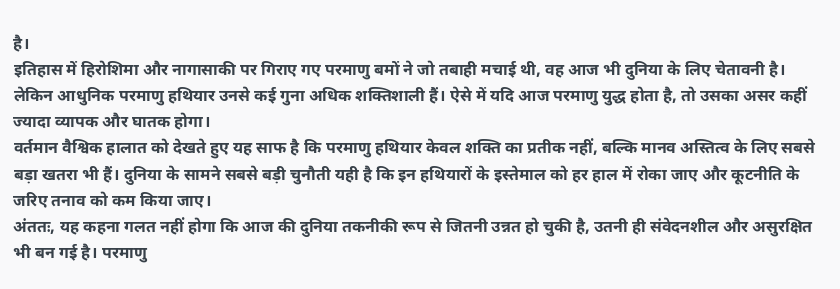है।
इतिहास में हिरोशिमा और नागासाकी पर गिराए गए परमाणु बमों ने जो तबाही मचाई थी, वह आज भी दुनिया के लिए चेतावनी है। लेकिन आधुनिक परमाणु हथियार उनसे कई गुना अधिक शक्तिशाली हैं। ऐसे में यदि आज परमाणु युद्ध होता है, तो उसका असर कहीं ज्यादा व्यापक और घातक होगा।
वर्तमान वैश्विक हालात को देखते हुए यह साफ है कि परमाणु हथियार केवल शक्ति का प्रतीक नहीं, बल्कि मानव अस्तित्व के लिए सबसे बड़ा खतरा भी हैं। दुनिया के सामने सबसे बड़ी चुनौती यही है कि इन हथियारों के इस्तेमाल को हर हाल में रोका जाए और कूटनीति के जरिए तनाव को कम किया जाए।
अंततः, यह कहना गलत नहीं होगा कि आज की दुनिया तकनीकी रूप से जितनी उन्नत हो चुकी है, उतनी ही संवेदनशील और असुरक्षित भी बन गई है। परमाणु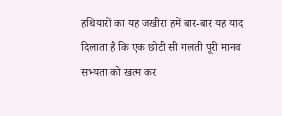हथियारों का यह जखीरा हमें बार-बार यह याद दिलाता है कि एक छोटी सी गलती पूरी मानव सभ्यता को खत्म कर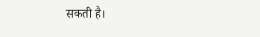सकती है।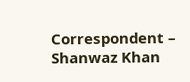Correspondent – Shanwaz Khan